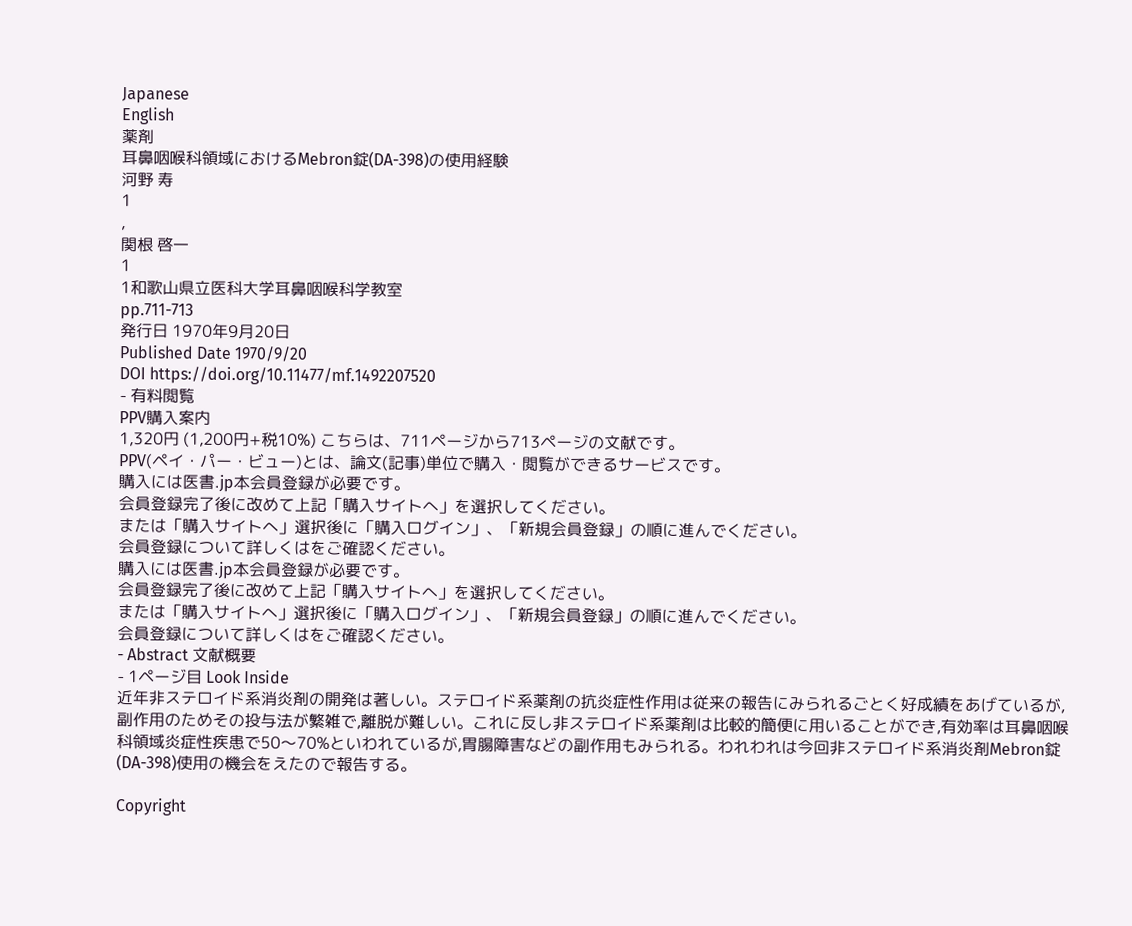Japanese
English
薬剤
耳鼻咽喉科領域におけるMebron錠(DA-398)の使用経験
河野 寿
1
,
関根 啓一
1
1和歌山県立医科大学耳鼻咽喉科学教室
pp.711-713
発行日 1970年9月20日
Published Date 1970/9/20
DOI https://doi.org/10.11477/mf.1492207520
- 有料閲覧
PPV購入案内
1,320円 (1,200円+税10%) こちらは、711ページから713ページの文献です。
PPV(ペイ・パー・ビュー)とは、論文(記事)単位で購入・閲覧ができるサービスです。
購入には医書.jp本会員登録が必要です。
会員登録完了後に改めて上記「購入サイトへ」を選択してください。
または「購入サイトへ」選択後に「購入ログイン」、「新規会員登録」の順に進んでください。
会員登録について詳しくはをご確認ください。
購入には医書.jp本会員登録が必要です。
会員登録完了後に改めて上記「購入サイトへ」を選択してください。
または「購入サイトへ」選択後に「購入ログイン」、「新規会員登録」の順に進んでください。
会員登録について詳しくはをご確認ください。
- Abstract 文献概要
- 1ページ目 Look Inside
近年非ステロイド系消炎剤の開発は著しい。ステロイド系薬剤の抗炎症性作用は従来の報告にみられるごとく好成績をあげているが,副作用のためその投与法が繁雑で,離脱が難しい。これに反し非ステロイド系薬剤は比較的簡便に用いることができ,有効率は耳鼻咽喉科領域炎症性疾患で50〜70%といわれているが,胃腸障害などの副作用もみられる。われわれは今回非ステロイド系消炎剤Mebron錠(DA-398)使用の機会をえたので報告する。

Copyright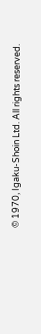© 1970, Igaku-Shoin Ltd. All rights reserved.